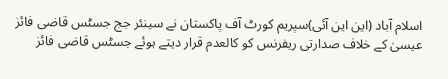اسلام آباد (این این آئی)سپریم کورٹ آف پاکستان نے سینئر جج جسٹس قاضی فائز عیسیٰ کے خلاف صدارتی ریفرنس کو کالعدم قرار دیتے ہوئے جسٹس قاضی فائز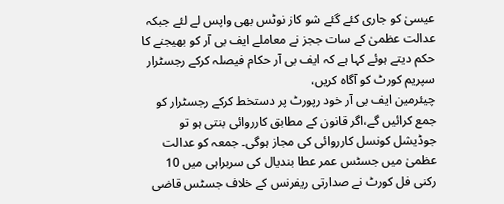عیسیٰ کو جاری کئے گئے شو کاز نوٹس بھی واپس لے لئے جبکہ عدالت عظمیٰ کے سات ججز نے معاملے ایف بی آر کو بھیجنے کا حکم دیتے ہوئے کہا ہے کہ ایف بی آر حکام فیصلہ کرکے رجسٹرار سپریم کورٹ کو آگاہ کریں،
چیئرمین ایف بی آر خود رپورٹ پر دستخط کرکے رجسٹرار کو جمع کرائیں گے،اگر قانون کے مطابق کارروائی بنتی ہو تو جوڈیشل کونسل کارروائی کی مجاز ہوگی۔ جمعہ کو عدالت عظمیٰ میں جسٹس عمر عطا بندیال کی سربراہی میں 10 رکنی فل کورٹ نے صدارتی ریفرنس کے خلاف جسٹس قاضی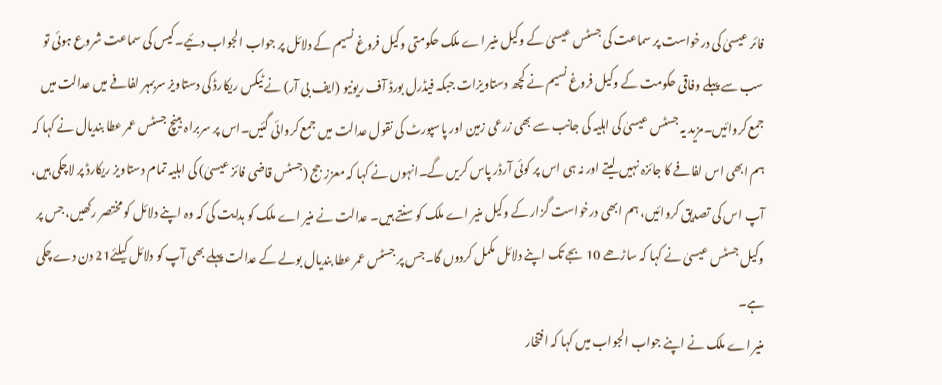فائر عیسیٰ کی درخواست پر سماعت کی جسٹس عیسیٰ کے وکیل منیر اے ملک حکومتی وکیل فروغ نسیم کے دلائل پر جواب الجواب دئیے۔کیس کی سماعت شروع ہوئی تو سب سے پہلے وفاقی حکومت کے وکیل فروغ نسیم نے کچھ دستاویزات جبکہ فیڈرل بورڈ آف ریونیو (ایف بی آر) نے ٹیکس ریکارڈ کی دستاویز سربمہر لفافے میں عدالت میں جمع کروائیں۔مزید یہ جسٹس عیسیٰ کی اہلیہ کی جانب سے بھی زرعی زمین اور پاسپورٹ کی نقول عدالت میں جمع کروائی گئیں۔اس پر سربراہ بینچ جسٹس عمر عطا بندیال نے کہا کہ ہم ابھی اس لفافے کا جائزہ نہیں لیتے اور نہ ہی اس پر کوئی آرڈر پاس کریں گے۔انہوں نے کہا کہ معزز جج (جسٹس قاضی فائز عیسیٰ) کی اہلیہ تمام دستاویز ریکارڈ پر لاچکی ہیں، آپ اس کی تصدیق کروائیں، ہم ابھی درخواست گزار کے وکیل منیر اے ملک کو سنتے ہیں۔ عدالت نے منیر اے ملک کو ہدایت کی کہ وہ اپنے دلائل کو مختصر رکھیں، جس پر وکیل جسٹس عیسیٰ نے کہا کہ ساڑھے 10 بجے تک اپنے دلائل مکمل کردوں گا۔جس پر جسٹس عمر عطا بندیال بولے کے عدالت پہلے بھی آپ کو دلائل کیلئے21 دن دے چکی ہے۔
منیر اے ملک نے اپنے جواب الجواب میں کہا کہ افتخار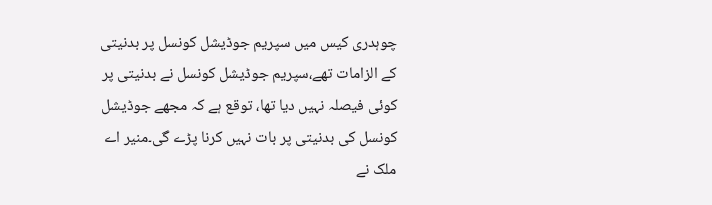چوہدری کیس میں سپریم جوڈیشل کونسل پر بدنیتی کے الزامات تھے،سپریم جوڈیشل کونسل نے بدنیتی پر کوئی فیصلہ نہیں دیا تھا، توقع ہے کہ مجھے جوڈیشل کونسل کی بدنیتی پر بات نہیں کرنا پڑے گی۔منیر اے ملک نے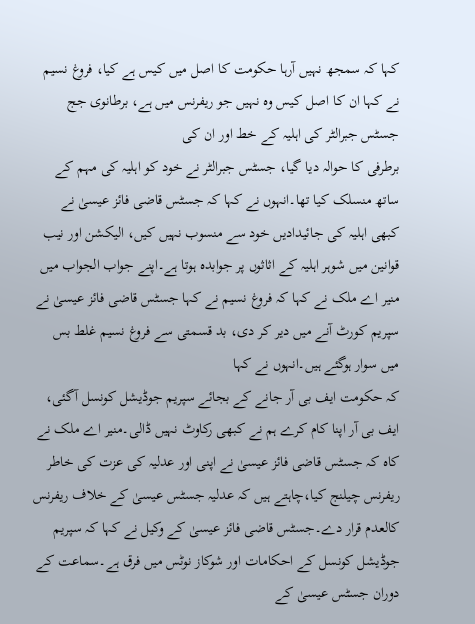کہا کہ سمجھ نہیں آرہا حکومت کا اصل میں کیس ہے کیا، فروغ نسیم نے کہا ان کا اصل کیس وہ نہیں جو ریفرنس میں ہے، برطانوی جج جسٹس جبرالٹر کی اہلیہ کے خط اور ان کی
برطرفی کا حوالہ دیا گیا، جسٹس جبرالٹر نے خود کو اہلیہ کی مہم کے ساتھ منسلک کیا تھا۔انہوں نے کہا کہ جسٹس قاضی فائز عیسیٰ نے کبھی اہلیہ کی جائیدادیں خود سے منسوب نہیں کیں، الیکشن اور نیب قوانین میں شوہر اہلیہ کے اثاثوں پر جوابدہ ہوتا ہے۔اپنے جواب الجواب میں منیر اے ملک نے کہا کہ فروغ نسیم نے کہا جسٹس قاضی فائز عیسیٰ نے سپریم کورٹ آنے میں دیر کر دی، بد قسمتی سے فروغ نسیم غلط بس میں سوار ہوگئے ہیں۔انہوں نے کہا
کہ حکومت ایف بی آر جانے کے بجائے سپریم جوڈیشل کونسل آگئی، ایف بی آر اپنا کام کرے ہم نے کبھی رکاوٹ نہیں ڈالی۔منیر اے ملک نے کاہ کہ جسٹس قاضی فائز عیسیٰ نے اپنی اور عدلیہ کی عزت کی خاطر ریفرنس چیلنج کیا،چاہتے ہیں کہ عدلیہ جسٹس عیسیٰ کے خلاف ریفرنس کالعدم قرار دے۔جسٹس قاضی فائز عیسیٰ کے وکیل نے کہا کہ سپریم جوڈیشل کونسل کے احکامات اور شوکاز نوٹس میں فرق ہے۔سماعت کے دوران جسٹس عیسیٰ کے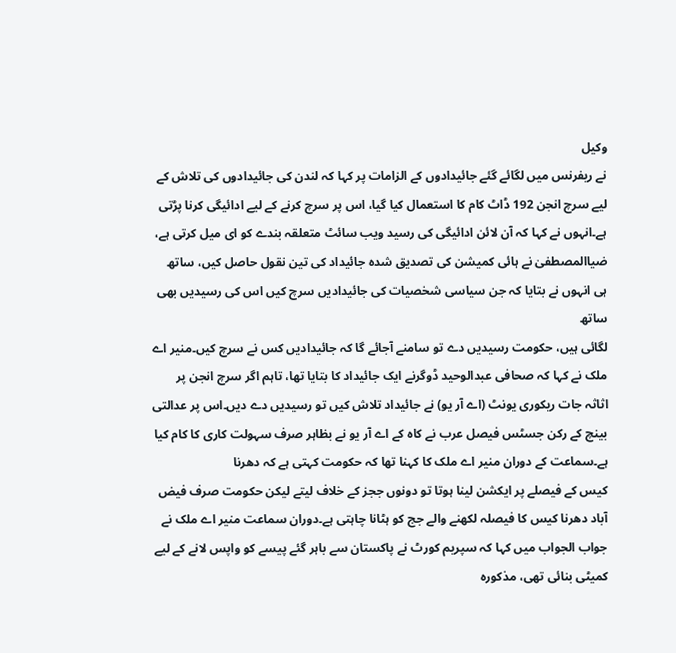وکیل
نے ریفرنس میں لگائے گئے جائیدادوں کے الزامات پر کہا کہ لندن کی جائیدادوں کی تلاش کے لیے سرچ انجن 192 ڈاٹ کام کا استعمال کیا گیا، اس پر سرچ کرنے کے لیے ادائیگی کرنا پڑتی ہے۔انہوں نے کہا کہ آن لائن ادائیگی کی رسید ویب سائٹ متعلقہ بندے کو ای میل کرتی ہے، ضیاالمصطفیٰ نے ہائی کمیشن کی تصدیق شدہ جائیداد کی تین نقول حاصل کیں، ساتھ ہی انہوں نے بتایا کہ جن سیاسی شخصیات کی جائیدادیں سرچ کیں اس کی رسیدیں بھی ساتھ
لگائی ہیں، حکومت رسیدیں دے تو سامنے آجائے گا کہ جائیدادیں کس نے سرچ کیں۔منیر اے ملک نے کہا کہ صحافی عبدالوحید ڈوگرنے ایک جائیداد کا بتایا تھا، تاہم اگر سرچ انجن پر اثاثہ جات ریکوری یونٹ (اے آر یو) نے جائیداد تلاش کیں تو رسیدیں دے دیں۔اس پر عدالتی بینچ کے رکن جسٹس فیصل عرب نے کاہ کے اے آر یو نے بظاہر صرف سہولت کاری کا کام کیا ہے۔سماعت کے دوران منیر اے ملک کا کہنا تھا کہ حکومت کہتی ہے کہ دھرنا
کیس کے فیصلے پر ایکشن لینا ہوتا تو دونوں ججز کے خلاف لیتے لیکن حکومت صرف فیض آباد دھرنا کیس کا فیصلہ لکھنے والے جج کو ہٹانا چاہتی ہے۔دوران سماعت منیر اے ملک نے جواب الجواب میں کہا کہ سپریم کورٹ نے پاکستان سے باہر گئے پیسے کو واپس لانے کے لیے کمیٹی بنائی تھی، مذکورہ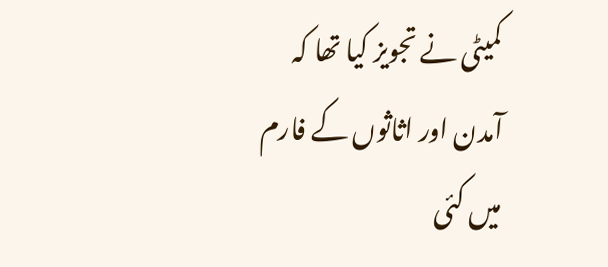کمیٹی نے تجویز کیا تھا کہ آمدن اور اثاثوں کے فارم میں کئی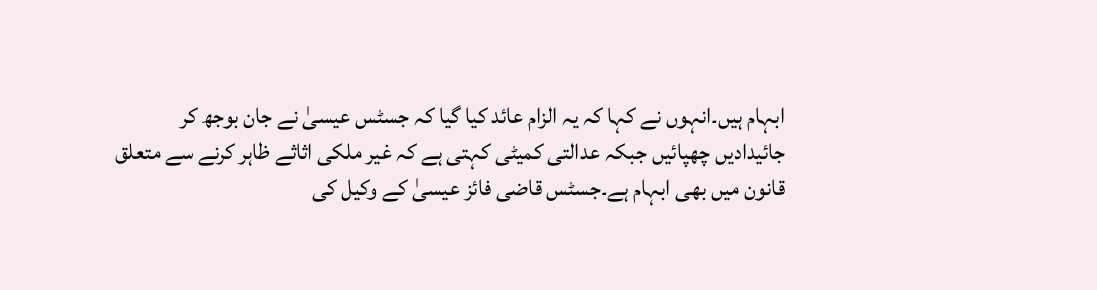ابہام ہیں۔انہوں نے کہا کہ یہ الزام عائد کیا گیا کہ جسٹس عیسیٰ نے جان بوجھ کر
جائیدادیں چھپائیں جبکہ عدالتی کمیٹی کہتی ہے کہ غیر ملکی اثاثے ظاہر کرنے سے متعلق قانون میں بھی ابہام ہے۔جسٹس قاضی فائز عیسیٰ کے وکیل کی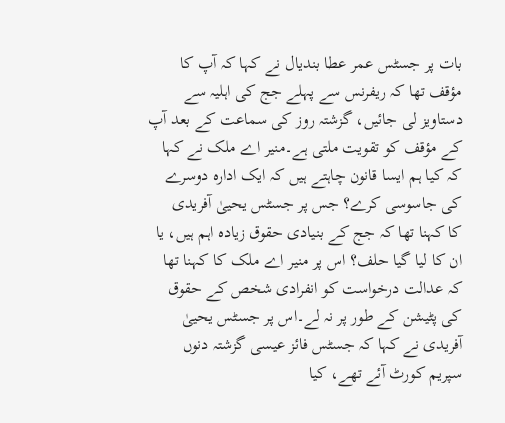بات پر جسٹس عمر عطا بندیال نے کہا کہ آپ کا مؤقف تھا کہ ریفرنس سے پہلے جج کی اہلیہ سے دستاویز لی جائیں، گزشتہ روز کی سماعت کے بعد آپ کے مؤقف کو تقویت ملتی ہے۔منیر اے ملک نے کہا کہ کیا ہم ایسا قانون چاہتے ہیں کہ ایک ادارہ دوسرے کی جاسوسی کرے؟ جس پر جسٹس یحییٰ آفریدی
کا کہنا تھا کہ جج کے بنیادی حقوق زیادہ اہم ہیں، یا ان کا لیا گیا حلف؟ اس پر منیر اے ملک کا کہنا تھا کہ عدالت درخواست کو انفرادی شخص کے حقوق کی پٹیشن کے طور پر نہ لے۔اس پر جسٹس یحییٰ آفریدی نے کہا کہ جسٹس فائز عیسی گزشتہ دنوں سپریم کورٹ آئے تھے، کیا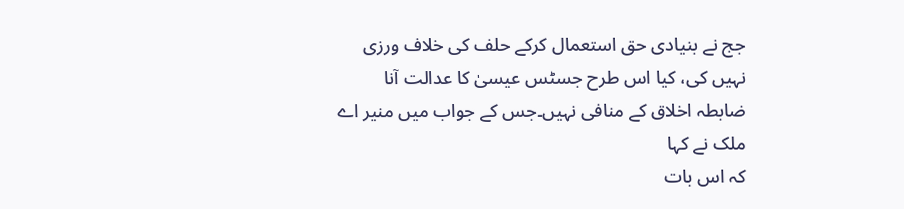جج نے بنیادی حق استعمال کرکے حلف کی خلاف ورزی نہیں کی، کیا اس طرح جسٹس عیسیٰ کا عدالت آنا ضابطہ اخلاق کے منافی نہیں۔جس کے جواب میں منیر اے ملک نے کہا
کہ اس بات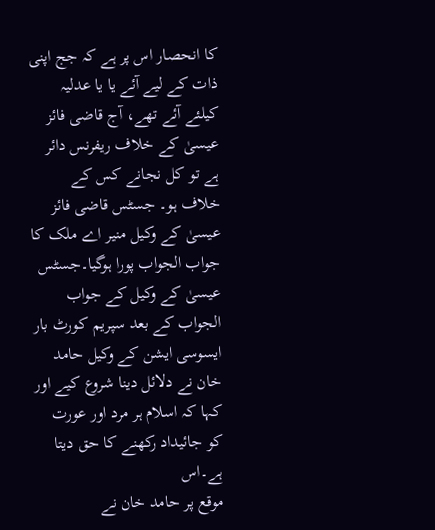کا انحصار اس پر ہے کہ جج اپنی ذات کے لیے آئے یا یا عدلیہ کیلئے آئے تھے، آج قاضی فائز عیسیٰ کے خلاف ریفرنس دائر ہے تو کل نجانے کس کے خلاف ہو۔ جسٹس قاضی فائز عیسیٰ کے وکیل منیر اے ملک کا جواب الجواب پورا ہوگیا۔جسٹس عیسیٰ کے وکیل کے جواب الجواب کے بعد سپریم کورٹ بار ایسوسی ایشن کے وکیل حامد خان نے دلائل دینا شروع کیے اور کہا کہ اسلام ہر مرد اور عورت کو جائیداد رکھنے کا حق دیتا ہے۔اس
موقع پر حامد خان نے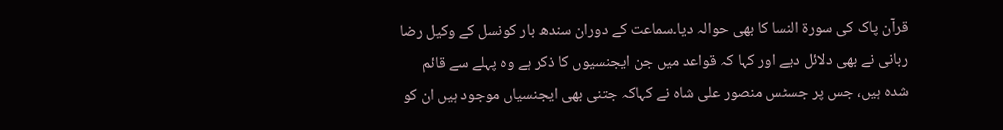قرآن پاک کی سورۃ النسا کا بھی حوالہ دیا۔سماعت کے دوران سندھ بار کونسل کے وکیل رضا ربانی نے بھی دلائل دیے اور کہا کہ قواعد میں جن ایجنسیوں کا ذکر ہے وہ پہلے سے قائم شدہ ہیں، جس پر جسٹس منصور علی شاہ نے کہاکہ جتنی بھی ایجنسیاں موجود ہیں ان کو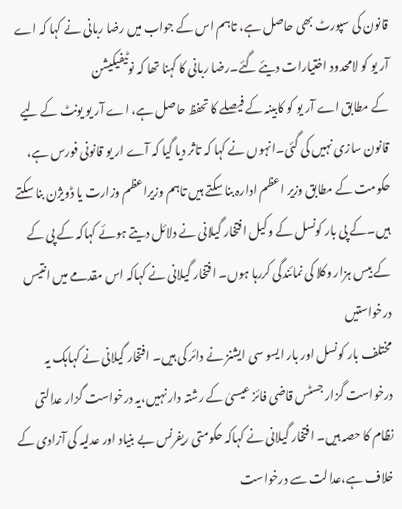قانون کی سپورٹ بھی حاصل ہے، تاہم اس کے جواب میں رضا ربانی نے کہا کہ اے آر یو کو لامحدود اختیارات دیئے گئے۔رضا ربانی کا کہنا تھا کہ نوٹیفیکیشن
کے مطابق اے آر یو کو کابینہ کے فیصلے کا تحفظ حاصل ہے، اے آر یو یونٹ کے لیے قانون سازی نہیں کی گئی۔انہوں نے کہا کہ تاثر دیا گیا کہ آے ار یو قانونی فورس ہے، حکومت کے مطابق وزیر اعظم ادارہ بنا سکتے ہیں تاہم وزیراعظم وزارت یا ڈویژن بنا سکتے ہیں۔کے پی بار کونسل کے وکیل افتخار گیلانی نے دلائل دیتے ہوئے کہاکہ کے پی کے کے بیس ہزار وکلا کی نمائندگی کررہا ہوں۔ افتخار گیلانی نے کہاکہ اس مقدمے میں انتیس درخواستیں
مختلف بار کونسل اور بار ایسو سی ایشنز نے دائر کی ہیں۔ افتخار گیلانی نے کہاہک یہ درخواست گزار جسٹس قاضی فائز عیسیٰ کے رشتہ دار نہیں،یہ درخواست گزار عدالتی نظام کا حصہ ہیں۔ افتخار گیلانی نے کہاکہ حکومتی ریفرنس بے بنیاد اور عدلیہ کی آزادی کے خلاف ہے،عدالت سے درخواست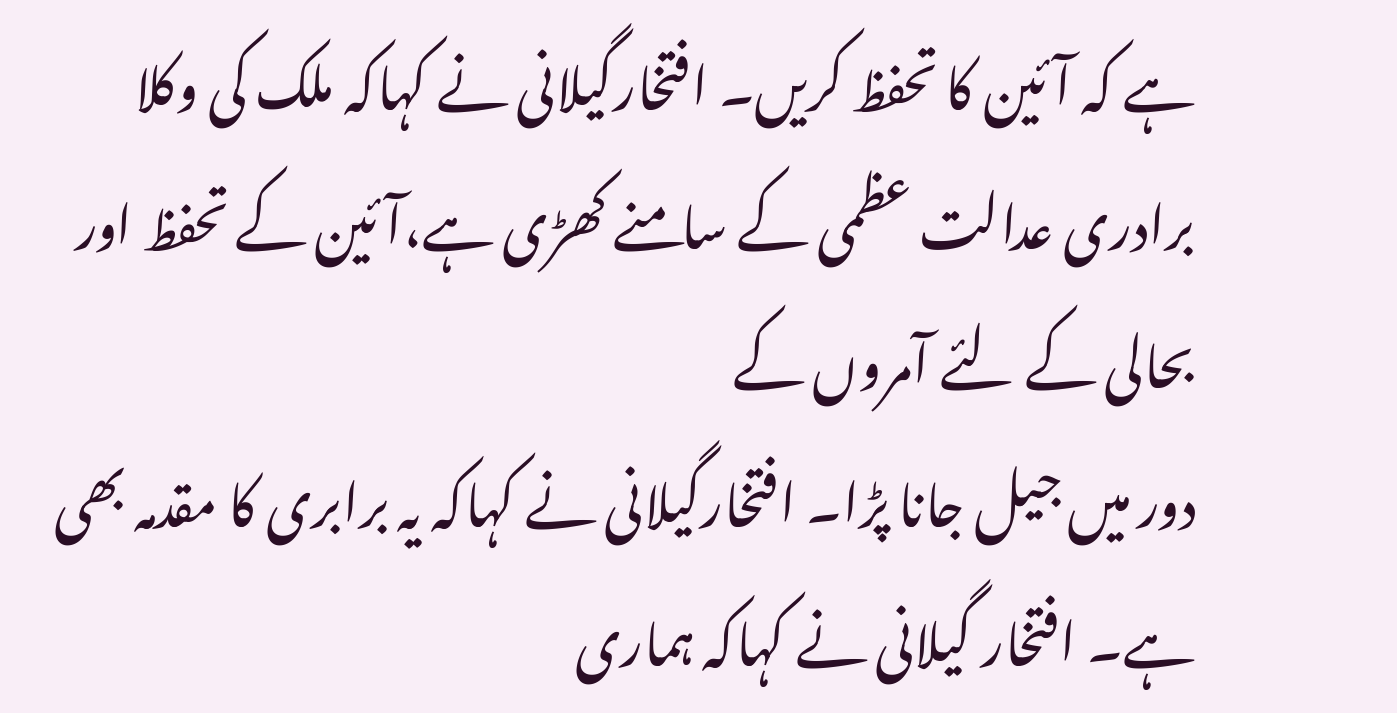ہے کہ آئین کا تحفظ کریں۔ افتخارگیلانی نے کہاکہ ملک کی وکلا برادری عدالت عظمی کے سامنے کھڑی ہے،آئین کے تحفظ اور بحالی کے لئے آمروں کے
دور میں جیل جانا پڑا۔ افتخارگیلانی نے کہاکہ یہ برابری کا مقدمہ بھی ہے۔ افتخار گیلانی نے کہاکہ ہماری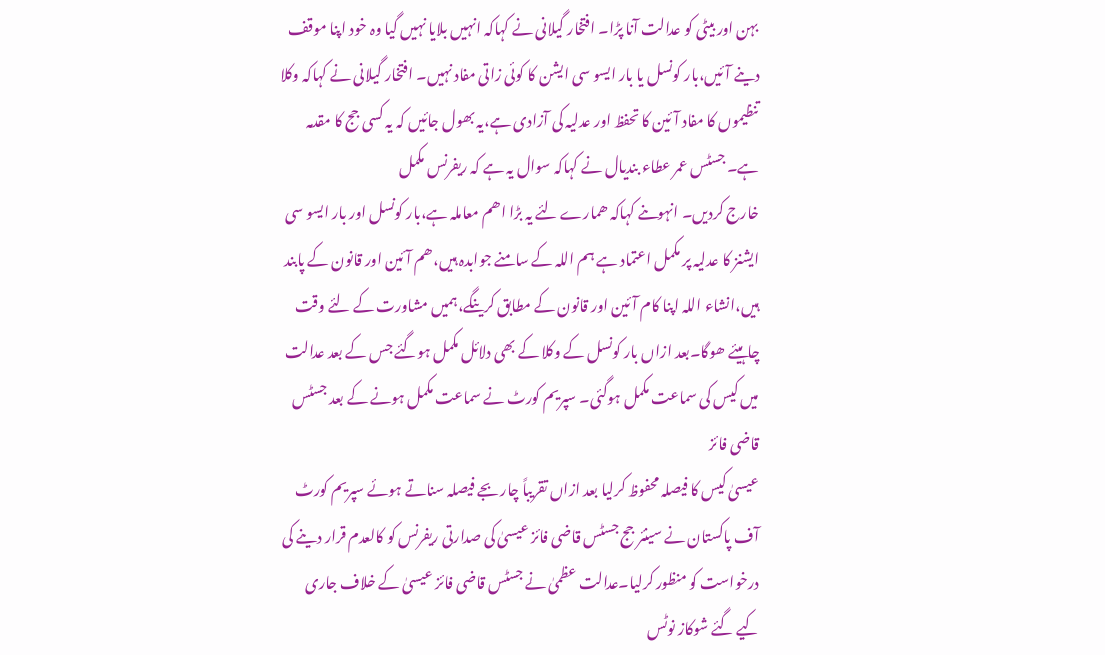بہن اور بیٹی کو عدالت آنا پڑا۔ افتخار گیلانی نے کہاکہ انہیں بلایا نہیں گیا وہ خود اپنا موقف دینے آئیں،بار کونسل یا بار ایسو سی ایشن کا کوئی زاتی مفاد نہیں۔ افتخار گیلانی نے کہاکہ وکلا تنظیموں کا مفاد آئین کا تحفظ اور عدلیہ کی آزادی ہے،یہ بھول جائیں کہ یہ کسی جج کا مقدمہ ہے۔ جسٹس عمر عطاء بندیال نے کہاکہ سوال یہ ہے کہ ریفرنس مکمل
خارج کردیں۔ انہوںنے کہاکہ ھمارے لئے یہ بڑا اھم معاملہ ہے،بار کونسل اور بار ایسو سی ایشنز کا عدلیہ پر مکمل اعتماد ہے ہم اللہ کے سامنے جوابدہ ہیں،ھم آئین اور قانون کے پابند ہیں،انشاء اللہ اپنا کام آئین اور قانون کے مطابق کرینگے،ہمیں مشاورت کے لئے وقت چاہیئے ھوگا۔بعد ازاں بار کونسل کے وکلا کے بھی دلائل مکمل ہوگئے جس کے بعد عدالت میں کیس کی سماعت مکمل ہوگئی۔ سپریم کورٹ نے سماعت مکمل ہونے کے بعد جسٹس قاضی فائز
عیسیٰ کیس کا فیصلہ محفوظ کرلیا بعد ازاں تقریباً چار بجے فیصلہ سناتے ہوئے سپریم کورٹ آف پاکستان نے سینئر جج جسٹس قاضی فائز عیسیٰ کی صدارتی ریفرنس کو کالعدم قرار دینے کی درخواست کو منظور کرلیا۔عدالت عظمیٰ نے جسٹس قاضی فائز عیسیٰ کے خلاف جاری کیے گئے شوکاز نوٹس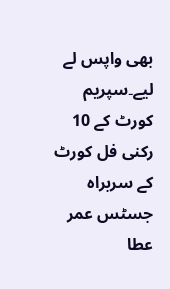بھی واپس لے لیے۔سپریم کورٹ کے 10 رکنی فل کورٹ کے سربراہ جسٹس عمر عطا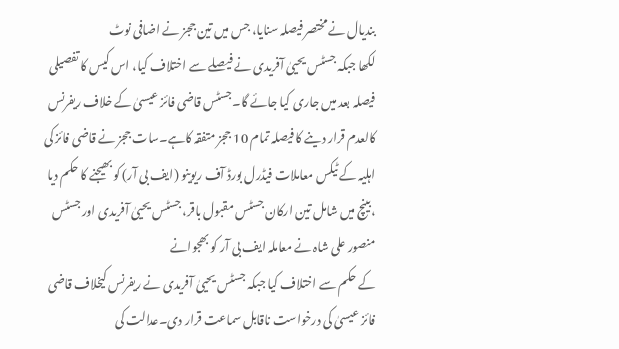بندیال نے مختصر فیصلہ سنایا، جس میں تین ججز نے اضافی نوٹ
لکھا جبکہ جسٹس یحییٰ آفریدی نے فیصلے سے اختلاف کیا، اس کیس کا تفصیلی فیصلہ بعد میں جاری کیا جائے گا۔جسٹس قاضی فائز عیسیٰ کے خلاف ریفرنس کالعدم قرار دینے کا فیصلہ تمام 10 ججز متفقہ کاہے۔سات ججز نے قاضی فائز کی اہلیہ کے ٹیکس معاملات فیڈرل بورڈ آف ریوینو (ایف بی آر) کو بھیجنے کا حکم دیا ،بینچ میں شامل تین ارکان جسٹس مقبول باقر، جسٹس یحییٰ آفریدی اور جسٹس منصور علی شاہ نے معاملہ ایف بی آر کو بھجوانے
کے حکم سے اختلاف کیا جبکہ جسٹس یحییٰ آفریدی نے ریفرنس کیخلاف قاضی فائز عیسیٰ کی درخواست ناقابل سماعت قرار دی۔عدالت کی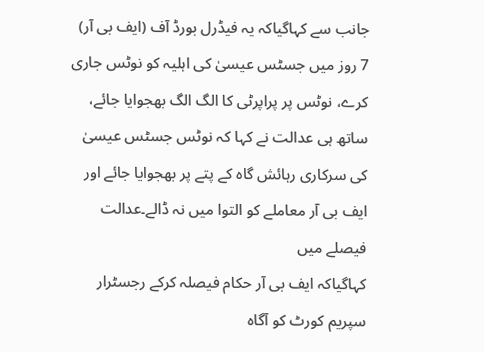جانب سے کہاگیاکہ یہ فیڈرل بورڈ آف (ایف بی آر) 7 روز میں جسٹس عیسیٰ کی اہلیہ کو نوٹس جاری کرے، نوٹس پر پراپرٹی کا الگ الگ بھجوایا جائے، ساتھ ہی عدالت نے کہا کہ نوٹس جسٹس عیسیٰ کی سرکاری رہائش گاہ کے پتے پر بھجوایا جائے اور ایف بی آر معاملے کو التوا میں نہ ڈالے۔عدالت فیصلے میں
کہاگیاکہ ایف بی آر حکام فیصلہ کرکے رجسٹرار سپریم کورٹ کو آگاہ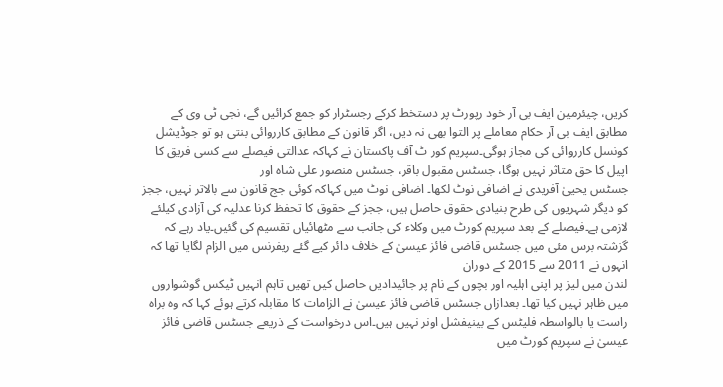کریں، چیئرمین ایف بی آر خود رپورٹ پر دستخط کرکے رجسٹرار کو جمع کرائیں گے، نجی ٹی وی کے مطابق ایف بی آر حکام معاملے پر التوا بھی نہ دیں، اگر قانون کے مطابق کارروائی بنتی ہو تو جوڈیشل کونسل کارروائی کی مجاز ہوگی۔سپریم کور ٹ آف پاکستان نے کہاکہ عدالتی فیصلے سے کسی فریق کا اپیل کا حق متاثر نہیں ہوگا، جسٹس مقبول باقر، جسٹس منصور علی شاہ اور
جسٹس یحییٰ آفریدی نے اضافی نوٹ لکھا۔ اضافی نوٹ میں کہاکہ کوئی جج قانون سے بالاتر نہیں، ججز کو دیگر شہریوں کی طرح بنیادی حقوق حاصل ہیں، ججز کے حقوق کا تحفظ کرنا عدلیہ کی آزادی کیلئے لازمی ہے۔فیصلے کے بعد سپریم کورٹ میں وکلاء کی جانب سے مٹھائیاں تقسیم کی گئیں۔یاد رہے کہ گزشتہ برس مئی میں جسٹس قاضی فائز عیسیٰ کے خلاف دائر کیے گئے ریفرنس میں الزام لگایا تھا کہ انہوں نے 2011 سے 2015 کے دوران
لندن میں لیز پر اپنی اہلیہ اور بچوں کے نام پر جائیدادیں حاصل کیں تھیں تاہم انہیں ٹیکس گوشواروں میں ظاہر نہیں کیا تھا۔ بعدازاں جسٹس قاضی فائز عیسیٰ نے الزامات کا مقابلہ کرتے ہوئے کہا کہ وہ براہ راست یا بالواسطہ فلیٹس کے بینیفشل اونر نہیں ہیں۔اس درخواست کے ذریعے جسٹس قاضی فائز عیسیٰ نے سپریم کورٹ میں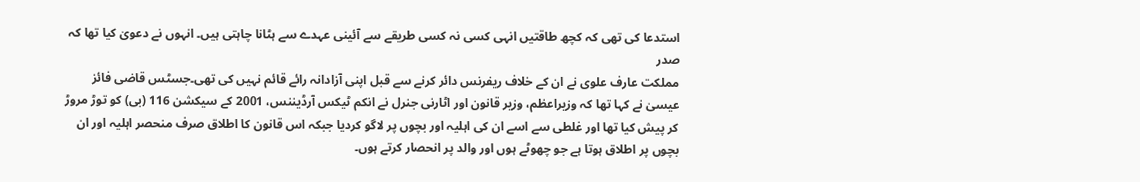استدعا کی تھی کہ کچھ طاقتیں انہی کسی نہ کسی طریقے سے آئینی عہدے سے ہٹانا چاہتی ہیں۔ انہوں نے دعویٰ کیا تھا کہ صدر
مملکت عارف علوی نے ان کے خلاف ریفرنس دائر کرنے سے قبل اپنی آزادانہ رائے قائم نہیں کی تھی۔جسٹس قاضی فائز عیسیٰ نے کہا تھا کہ وزیراعظم، وزیر قانون اور اٹارنی جنرل نے انکم ٹیکس آرڈیننس، 2001 کے سیکشن 116 (بی) کو توڑ مروڑ کر پیش کیا تھا اور غلطی سے اسے ان کی اہلیہ اور بچوں پر لاگو کردیا جبکہ اس قانون کا اطلاق صرف منحصر اہلیہ اور ان بچوں پر اطلاق ہوتا ہے جو چھوٹے ہوں اور والد پر انحصار کرتے ہوں۔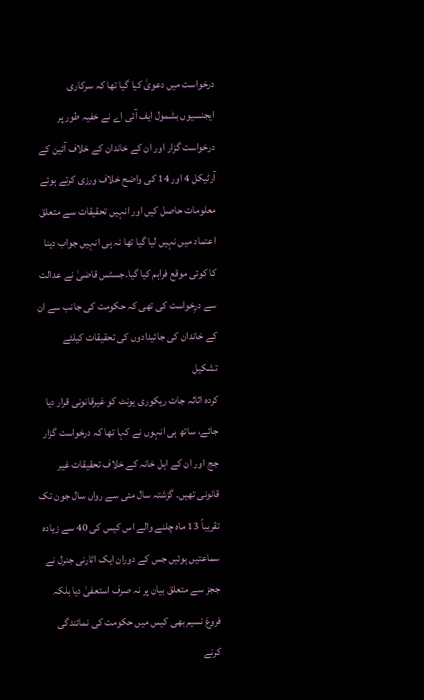درخواست میں دعویٰ کیا گیا تھا کہ سرکاری ایجنسیوں بشمول ایف آئی اے نے خفیہ طور پر درخواست گزار اور ان کے خاندان کے خلاف آئین کے آرٹیکل 4 اور 14 کی واضح خلاف ورزی کرتے ہوئے معلومات حاصل کیں اور انہیں تحقیقات سے متعلق اعتماد میں نہیں لیا گیا تھا نہ ہی انہیں جواب دینا کا کوئی موقع فراہم کیا گیا۔جسٹس قاضیٰ نے عدالت سے درِخواست کی تھی کہ حکومت کی جانب سے ان کے خاندان کی جائیدادوں کی تحقیقات کیلئے تشکیل
کردہ اثاثہ جات ریکوری یونٹ کو غیرقانونی قرار دیا جائے، ساتھ ہی انہوں نے کہا تھا کہ درخواست گزار جج اور ان کے اہل خانہ کے خلاف تحقیقات غیر قانونی تھیں۔ گزشتہ سال مئی سے رواں سال جون تک تقریباً 13 ماہ چلنے والے اس کیس کی 40 سے زیادہ سماعتیں ہوئیں جس کے دوران ایک اٹارنی جنرل نے ججز سے متعلق بیان پر نہ صرف استعفیٰ دیا بلکہ فروغ نسیم بھی کیس میں حکومت کی نمائندگی کرنے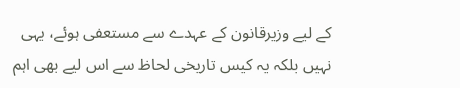کے لیے وزیرقانون کے عہدے سے مستعفی ہوئے، یہی نہیں بلکہ یہ کیس تاریخی لحاظ سے اس لیے بھی اہم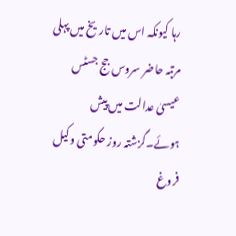رہا کیونکہ اس میں تاریخ میں پہلی مرتبہ حاضر سروس جج جسٹس عیسیٰ عدالت میں پیش ہوئے۔گزشتہ روز حکومتی وکیل فروغ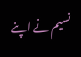نسیم نے اپنے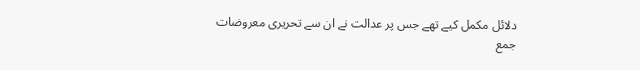دلائل مکمل کیے تھے جس پر عدالت نے ان سے تحریری معروضات جمع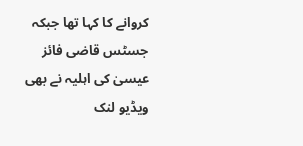کروانے کا کہا تھا جبکہ جسٹس قاضی فائز عیسیٰ کی اہلیہ نے بھی ویڈیو لنک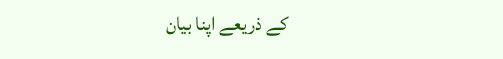کے ذریعے اپنا بیان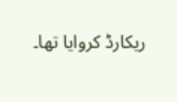ریکارڈ کروایا تھا۔